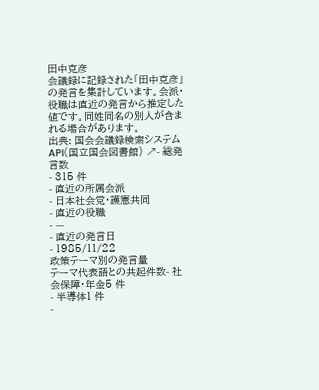田中克彦
会議録に記録された「田中克彦」の発言を集計しています。会派・役職は直近の発言から推定した値です。同姓同名の別人が含まれる場合があります。
出典: 国会会議録検索システム API(国立国会図書館) ↗- 総発言数
- 315 件
- 直近の所属会派
- 日本社会党・護憲共同
- 直近の役職
- —
- 直近の発言日
- 1985/11/22
政策テーマ別の発言量
テーマ代表語との共起件数- 社会保障・年金5 件
- 半導体1 件
-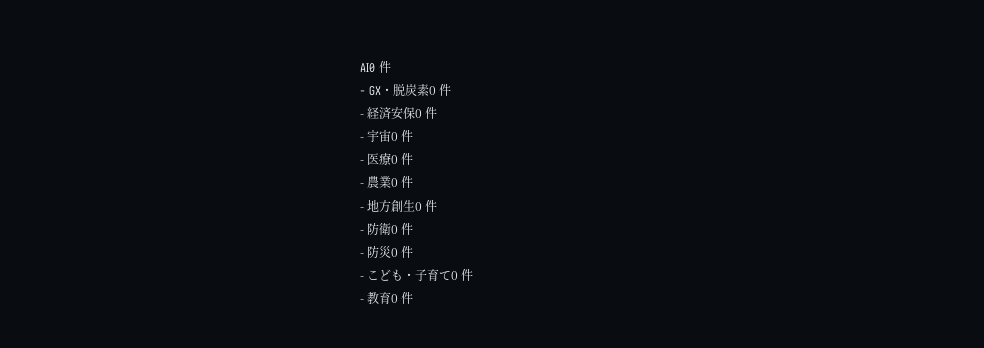AI0 件
- GX・脱炭素0 件
- 経済安保0 件
- 宇宙0 件
- 医療0 件
- 農業0 件
- 地方創生0 件
- 防衛0 件
- 防災0 件
- こども・子育て0 件
- 教育0 件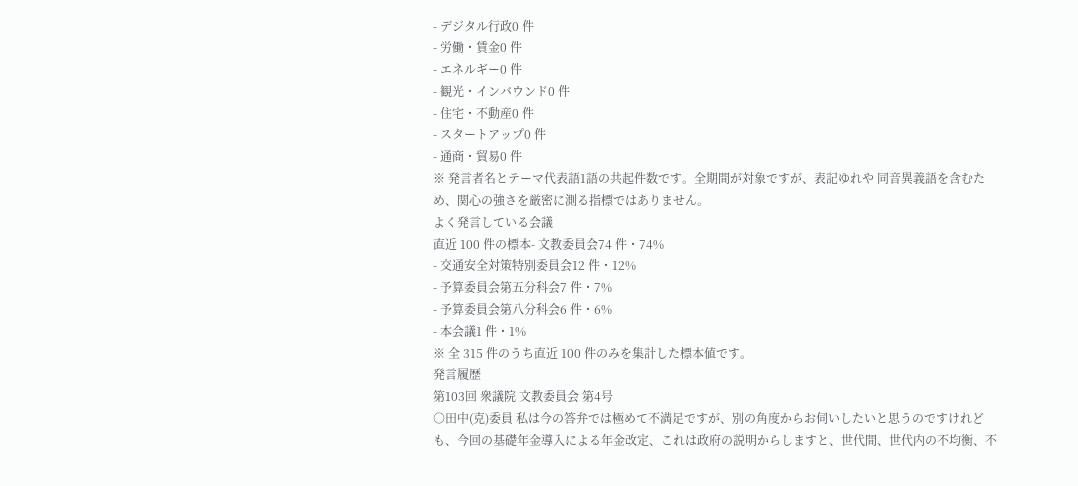- デジタル行政0 件
- 労働・賃金0 件
- エネルギー0 件
- 観光・インバウンド0 件
- 住宅・不動産0 件
- スタートアップ0 件
- 通商・貿易0 件
※ 発言者名とテーマ代表語1語の共起件数です。全期間が対象ですが、表記ゆれや 同音異義語を含むため、関心の強さを厳密に測る指標ではありません。
よく発言している会議
直近 100 件の標本- 文教委員会74 件・74%
- 交通安全対策特別委員会12 件・12%
- 予算委員会第五分科会7 件・7%
- 予算委員会第八分科会6 件・6%
- 本会議1 件・1%
※ 全 315 件のうち直近 100 件のみを集計した標本値です。
発言履歴
第103回 衆議院 文教委員会 第4号
○田中(克)委員 私は今の答弁では極めて不満足ですが、別の角度からお伺いしたいと思うのですけれども、今回の基礎年金導入による年金改定、これは政府の説明からしますと、世代間、世代内の不均衡、不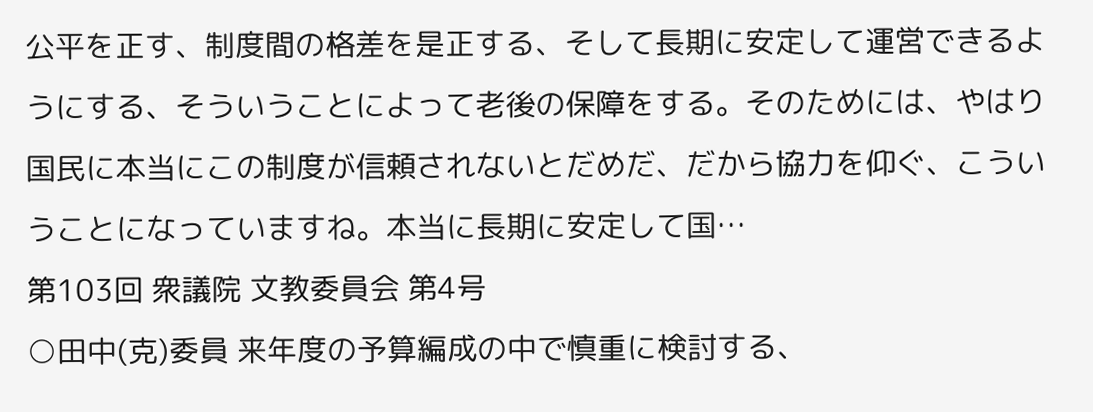公平を正す、制度間の格差を是正する、そして長期に安定して運営できるようにする、そういうことによって老後の保障をする。そのためには、やはり国民に本当にこの制度が信頼されないとだめだ、だから協力を仰ぐ、こういうことになっていますね。本当に長期に安定して国…
第103回 衆議院 文教委員会 第4号
○田中(克)委員 来年度の予算編成の中で慎重に検討する、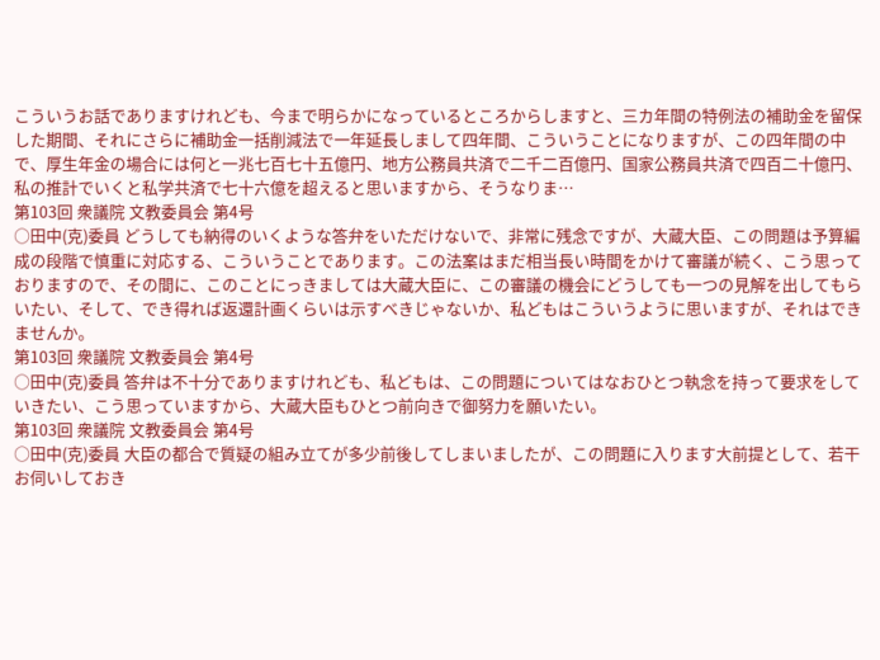こういうお話でありますけれども、今まで明らかになっているところからしますと、三カ年間の特例法の補助金を留保した期間、それにさらに補助金一括削減法で一年延長しまして四年間、こういうことになりますが、この四年間の中で、厚生年金の場合には何と一兆七百七十五億円、地方公務員共済で二千二百億円、国家公務員共済で四百二十億円、私の推計でいくと私学共済で七十六億を超えると思いますから、そうなりま…
第103回 衆議院 文教委員会 第4号
○田中(克)委員 どうしても納得のいくような答弁をいただけないで、非常に残念ですが、大蔵大臣、この問題は予算編成の段階で慎重に対応する、こういうことであります。この法案はまだ相当長い時間をかけて審議が続く、こう思っておりますので、その間に、このことにっきましては大蔵大臣に、この審議の機会にどうしても一つの見解を出してもらいたい、そして、でき得れば返還計画くらいは示すべきじゃないか、私どもはこういうように思いますが、それはできませんか。
第103回 衆議院 文教委員会 第4号
○田中(克)委員 答弁は不十分でありますけれども、私どもは、この問題についてはなおひとつ執念を持って要求をしていきたい、こう思っていますから、大蔵大臣もひとつ前向きで御努力を願いたい。
第103回 衆議院 文教委員会 第4号
○田中(克)委員 大臣の都合で質疑の組み立てが多少前後してしまいましたが、この問題に入ります大前提として、若干お伺いしておき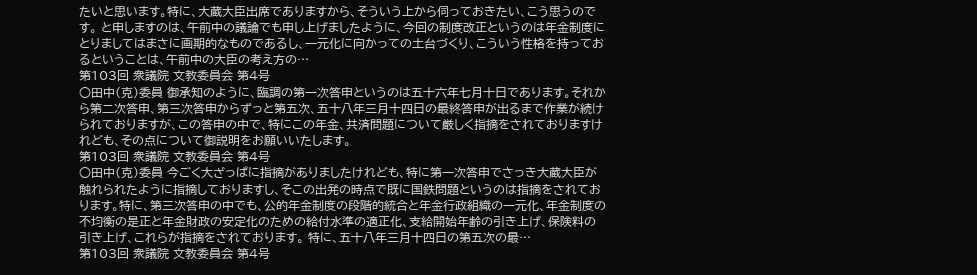たいと思います。特に、大蔵大臣出席でありますから、そういう上から伺っておきたい、こう思うのです。 と申しますのは、午前中の議論でも申し上げましたように、今回の制度改正というのは年金制度にとりましてはまさに画期的なものであるし、一元化に向かっての土台づくり、こういう性格を持っておるということは、午前中の大臣の考え方の…
第103回 衆議院 文教委員会 第4号
○田中(克)委員 御承知のように、臨調の第一次答申というのは五十六年七月十日であります。それから第二次答申、第三次答申からずっと第五次、五十八年三月十四日の最終答申が出るまで作業が続けられておりますが、この答申の中で、特にこの年金、共済問題について厳しく指摘をされておりますけれども、その点について御説明をお願いいたします。
第103回 衆議院 文教委員会 第4号
○田中(克)委員 今ごく大ざっぱに指摘がありましたけれども、特に第一次答申でさっき大蔵大臣が触れられたように指摘しておりますし、そこの出発の時点で既に国鉄問題というのは指摘をされております。特に、第三次答申の中でも、公的年金制度の段階的統合と年金行政組織の一元化、年金制度の不均衡の是正と年金財政の安定化のための給付水準の適正化、支給開始年齢の引き上げ、保険料の引き上げ、これらが指摘をされております。 特に、五十八年三月十四日の第五次の最…
第103回 衆議院 文教委員会 第4号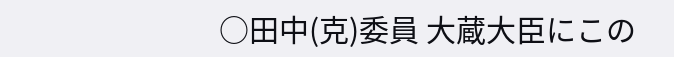○田中(克)委員 大蔵大臣にこの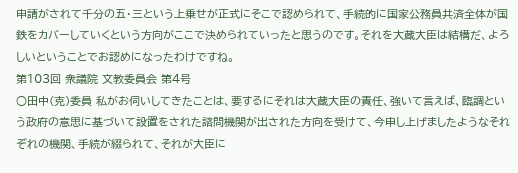申請がされて千分の五・三という上乗せが正式にそこで認められて、手続的に国家公務員共済全体が国鉄をカバーしていくという方向がここで決められていったと思うのです。それを大蔵大臣は結構だ、よろしいということでお認めになったわけですね。
第103回 衆議院 文教委員会 第4号
○田中(克)委員 私がお伺いしてきたことは、要するにそれは大蔵大臣の責任、強いて言えば、臨調という政府の意思に基づいて設置をされた諮問機関が出された方向を受けて、今申し上げましたようなそれぞれの機関、手続が綴られて、それが大臣に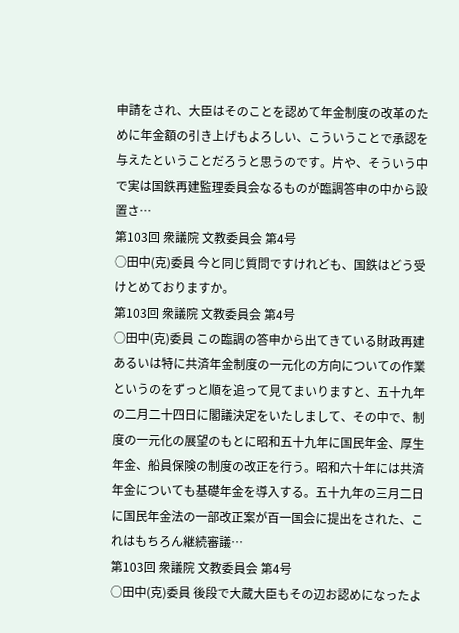申請をされ、大臣はそのことを認めて年金制度の改革のために年金額の引き上げもよろしい、こういうことで承認を与えたということだろうと思うのです。片や、そういう中で実は国鉄再建監理委員会なるものが臨調答申の中から設置さ…
第103回 衆議院 文教委員会 第4号
○田中(克)委員 今と同じ質問ですけれども、国鉄はどう受けとめておりますか。
第103回 衆議院 文教委員会 第4号
○田中(克)委員 この臨調の答申から出てきている財政再建あるいは特に共済年金制度の一元化の方向についての作業というのをずっと順を追って見てまいりますと、五十九年の二月二十四日に閣議決定をいたしまして、その中で、制度の一元化の展望のもとに昭和五十九年に国民年金、厚生年金、船員保険の制度の改正を行う。昭和六十年には共済年金についても基礎年金を導入する。五十九年の三月二日に国民年金法の一部改正案が百一国会に提出をされた、これはもちろん継続審議…
第103回 衆議院 文教委員会 第4号
○田中(克)委員 後段で大蔵大臣もその辺お認めになったよ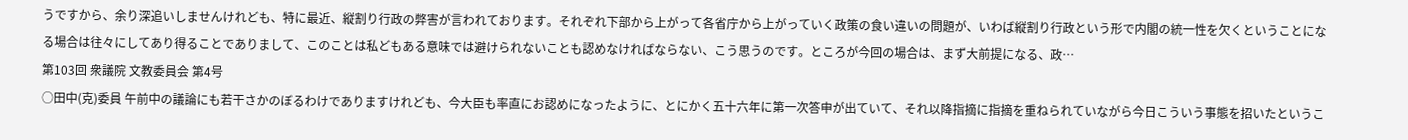うですから、余り深追いしませんけれども、特に最近、縦割り行政の弊害が言われております。それぞれ下部から上がって各省庁から上がっていく政策の食い違いの問題が、いわば縦割り行政という形で内閣の統一性を欠くということになる場合は往々にしてあり得ることでありまして、このことは私どもある意味では避けられないことも認めなければならない、こう思うのです。ところが今回の場合は、まず大前提になる、政…
第103回 衆議院 文教委員会 第4号
○田中(克)委員 午前中の議論にも若干さかのぼるわけでありますけれども、今大臣も率直にお認めになったように、とにかく五十六年に第一次答申が出ていて、それ以降指摘に指摘を重ねられていながら今日こういう事態を招いたというこ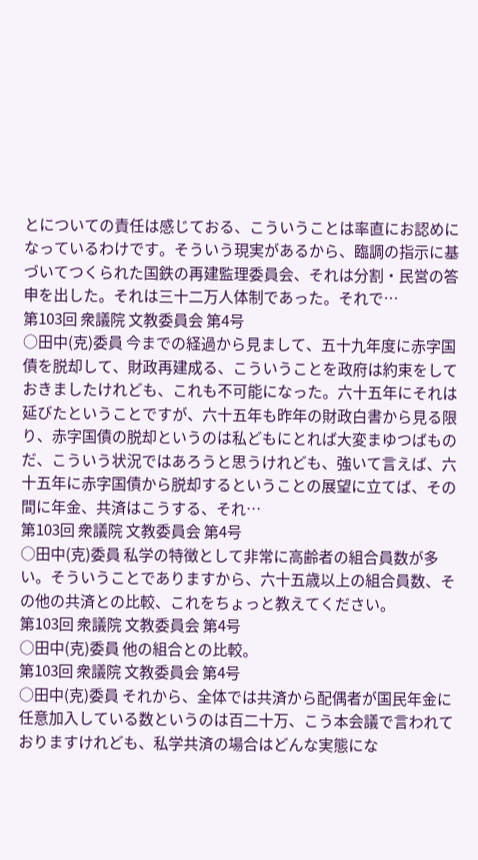とについての責任は感じておる、こういうことは率直にお認めになっているわけです。そういう現実があるから、臨調の指示に基づいてつくられた国鉄の再建監理委員会、それは分割・民営の答申を出した。それは三十二万人体制であった。それで…
第103回 衆議院 文教委員会 第4号
○田中(克)委員 今までの経過から見まして、五十九年度に赤字国債を脱却して、財政再建成る、こういうことを政府は約束をしておきましたけれども、これも不可能になった。六十五年にそれは延びたということですが、六十五年も昨年の財政白書から見る限り、赤字国債の脱却というのは私どもにとれば大変まゆつばものだ、こういう状況ではあろうと思うけれども、強いて言えば、六十五年に赤字国債から脱却するということの展望に立てば、その間に年金、共済はこうする、それ…
第103回 衆議院 文教委員会 第4号
○田中(克)委員 私学の特徴として非常に高齢者の組合員数が多い。そういうことでありますから、六十五歳以上の組合員数、その他の共済との比較、これをちょっと教えてください。
第103回 衆議院 文教委員会 第4号
○田中(克)委員 他の組合との比較。
第103回 衆議院 文教委員会 第4号
○田中(克)委員 それから、全体では共済から配偶者が国民年金に任意加入している数というのは百二十万、こう本会議で言われておりますけれども、私学共済の場合はどんな実態にな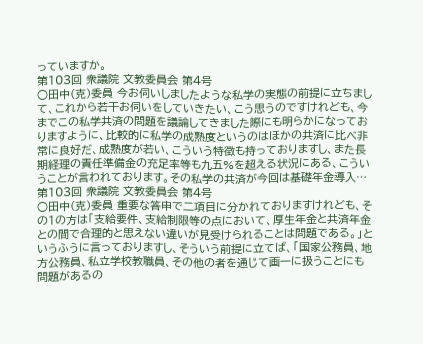っていますか。
第103回 衆議院 文教委員会 第4号
○田中(克)委員 今お伺いしましたような私学の実態の前提に立ちまして、これから若干お伺いをしていきたい、こう思うのですけれども、今までこの私学共済の問題を議論してきました際にも明らかになっておりますように、比較的に私学の成熟度というのはほかの共済に比べ非常に良好だ、成熟度が若い、こういう特徴も持っておりますし、また長期経理の責任準備金の充足率等も九五%を超える状況にある、こういうことが言われております。その私学の共済が今回は基礎年金導入…
第103回 衆議院 文教委員会 第4号
○田中(克)委員 重要な答申で二項目に分かれておりますけれども、その1の方は「支給要件、支給制限等の点において、厚生年金と共済年金との間で合理的と思えない違いが見受けられることは問題である。」というふうに言っておりますし、そういう前提に立てば、「国家公務員、地方公務員、私立学校教職員、その他の者を通じて画一に扱うことにも問題があるの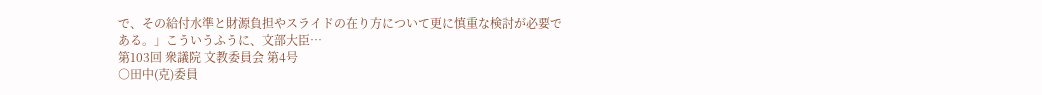で、その給付水準と財源負担やスライドの在り方について更に慎重な検討が必要である。」こういうふうに、文部大臣…
第103回 衆議院 文教委員会 第4号
○田中(克)委員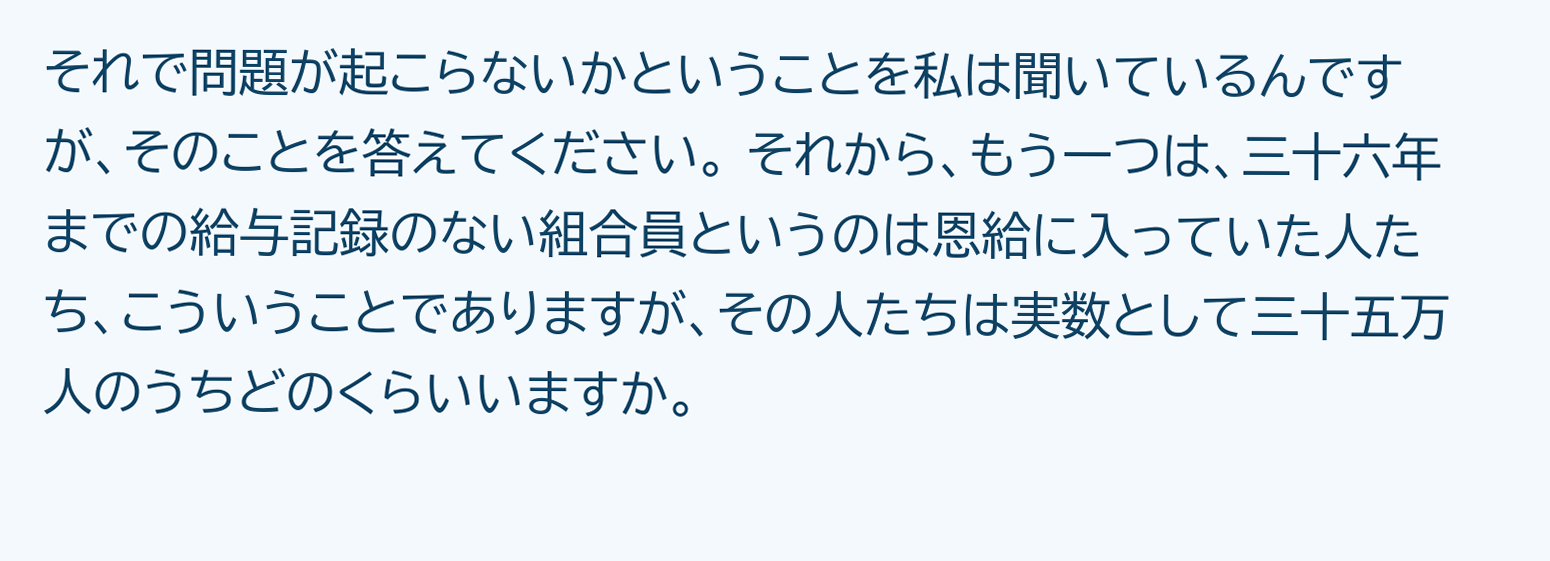それで問題が起こらないかということを私は聞いているんですが、そのことを答えてください。 それから、もう一つは、三十六年までの給与記録のない組合員というのは恩給に入っていた人たち、こういうことでありますが、その人たちは実数として三十五万人のうちどのくらいいますか。